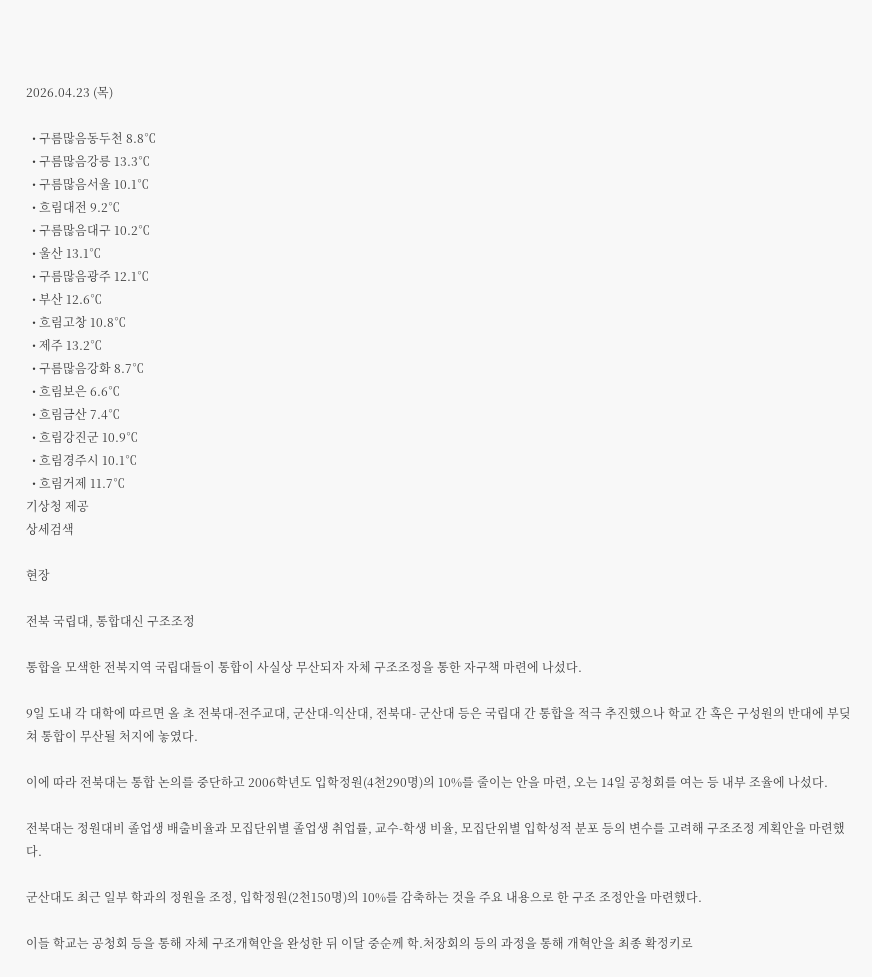2026.04.23 (목)

  • 구름많음동두천 8.8℃
  • 구름많음강릉 13.3℃
  • 구름많음서울 10.1℃
  • 흐림대전 9.2℃
  • 구름많음대구 10.2℃
  • 울산 13.1℃
  • 구름많음광주 12.1℃
  • 부산 12.6℃
  • 흐림고창 10.8℃
  • 제주 13.2℃
  • 구름많음강화 8.7℃
  • 흐림보은 6.6℃
  • 흐림금산 7.4℃
  • 흐림강진군 10.9℃
  • 흐림경주시 10.1℃
  • 흐림거제 11.7℃
기상청 제공
상세검색

현장

전북 국립대, 통합대신 구조조정

통합을 모색한 전북지역 국립대들이 통합이 사실상 무산되자 자체 구조조정을 통한 자구책 마련에 나섰다.

9일 도내 각 대학에 따르면 올 초 전북대-전주교대, 군산대-익산대, 전북대- 군산대 등은 국립대 간 통합을 적극 추진했으나 학교 간 혹은 구성원의 반대에 부딪쳐 통합이 무산될 처지에 놓였다.

이에 따라 전북대는 통합 논의를 중단하고 2006학년도 입학정원(4천290명)의 10%를 줄이는 안을 마련, 오는 14일 공청회를 여는 등 내부 조율에 나섰다.

전북대는 정원대비 졸업생 배출비율과 모집단위별 졸업생 취업률, 교수-학생 비율, 모집단위별 입학성적 분포 등의 변수를 고려해 구조조정 계획안을 마련했다.

군산대도 최근 일부 학과의 정원을 조정, 입학정원(2천150명)의 10%를 감축하는 것을 주요 내용으로 한 구조 조정안을 마련했다.

이들 학교는 공청회 등을 통해 자체 구조개혁안을 완성한 뒤 이달 중순께 학.처장회의 등의 과정을 통해 개혁안을 최종 확정키로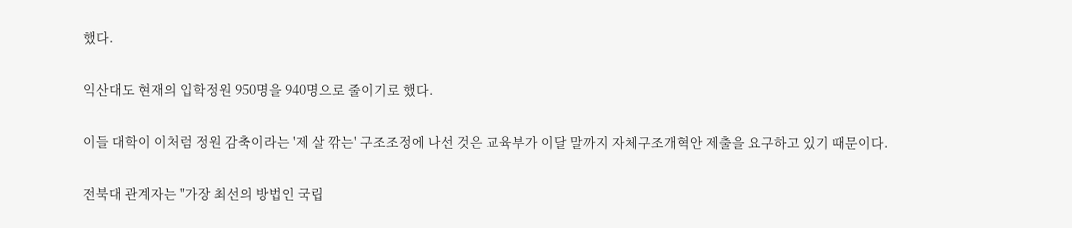했다.

익산대도 현재의 입학정원 950명을 940명으로 줄이기로 했다.

이들 대학이 이처럼 정원 감축이라는 '제 살 깎는' 구조조정에 나선 것은 교육부가 이달 말까지 자체구조개혁안 제출을 요구하고 있기 때문이다.

전북대 관계자는 "가장 최선의 방법인 국립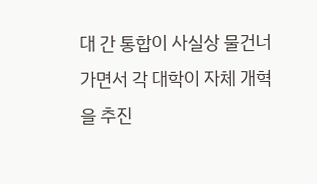대 간 통합이 사실상 물건너가면서 각 대학이 자체 개혁을 추진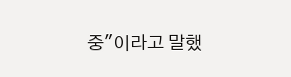중"이라고 말했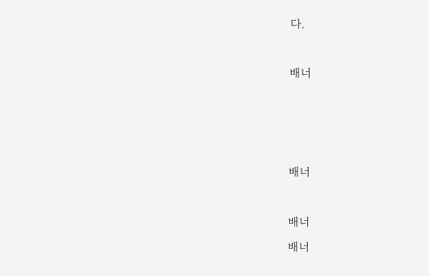다.

배너



배너

배너
배너